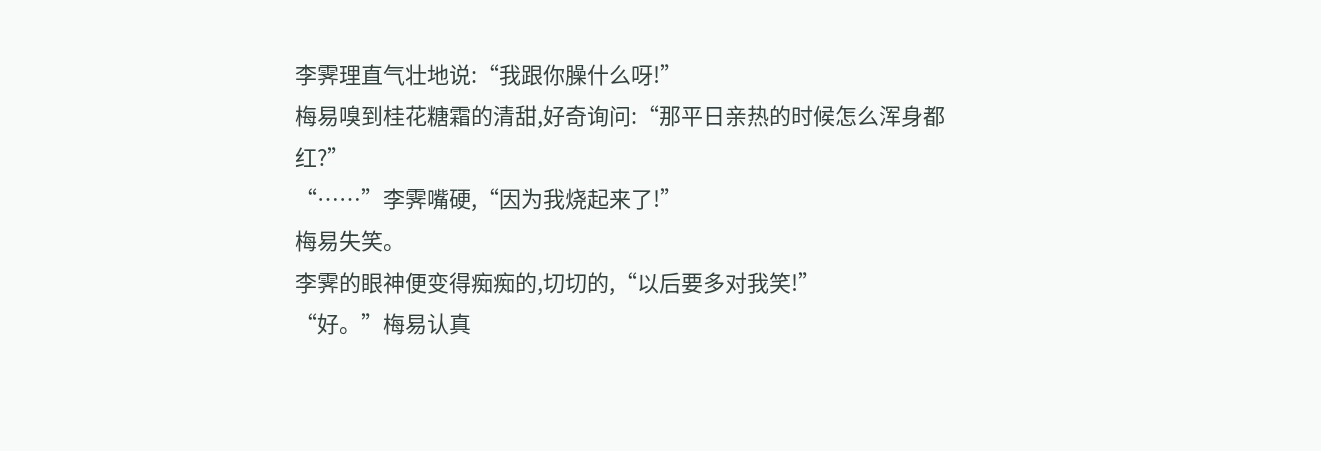李霁理直气壮地说:“我跟你臊什么呀!”
梅易嗅到桂花糖霜的清甜,好奇询问:“那平日亲热的时候怎么浑身都红?”
“……”李霁嘴硬,“因为我烧起来了!”
梅易失笑。
李霁的眼神便变得痴痴的,切切的,“以后要多对我笑!”
“好。”梅易认真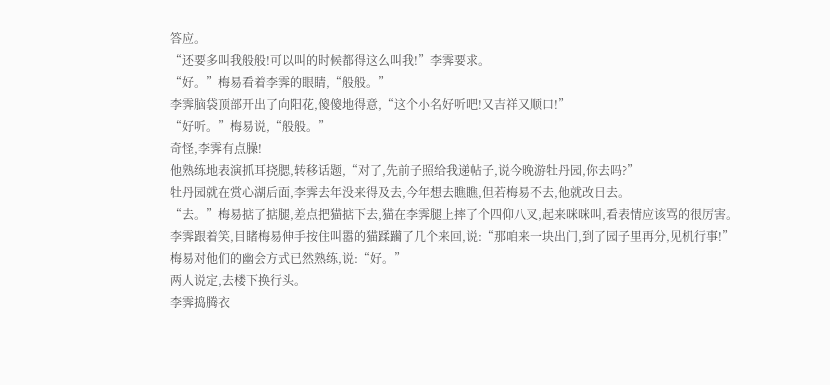答应。
“还要多叫我般般!可以叫的时候都得这么叫我!”李霁要求。
“好。”梅易看着李霁的眼睛,“般般。”
李霁脑袋顶部开出了向阳花,傻傻地得意,“这个小名好听吧!又吉祥又顺口!”
“好听。”梅易说,“般般。”
奇怪,李霁有点臊!
他熟练地表演抓耳挠腮,转移话题,“对了,先前子照给我递帖子,说今晚游牡丹园,你去吗?”
牡丹园就在赏心湖后面,李霁去年没来得及去,今年想去瞧瞧,但若梅易不去,他就改日去。
“去。”梅易掂了掂腿,差点把猫掂下去,猫在李霁腿上摔了个四仰八叉,起来咪咪叫,看表情应该骂的很厉害。
李霁跟着笑,目睹梅易伸手按住叫嚣的猫蹂躏了几个来回,说:“那咱来一块出门,到了园子里再分,见机行事!”
梅易对他们的幽会方式已然熟练,说:“好。”
两人说定,去楼下换行头。
李霁捣腾衣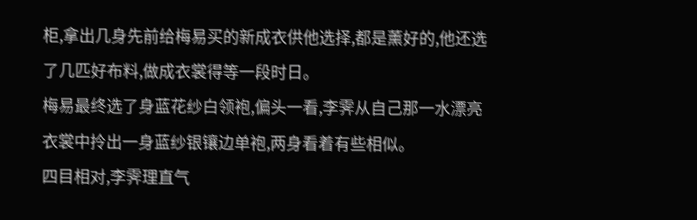柜,拿出几身先前给梅易买的新成衣供他选择,都是薰好的,他还选了几匹好布料,做成衣裳得等一段时日。
梅易最终选了身蓝花纱白领袍,偏头一看,李霁从自己那一水漂亮衣裳中拎出一身蓝纱银镶边单袍,两身看着有些相似。
四目相对,李霁理直气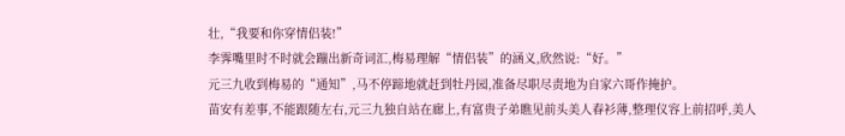壮,“我要和你穿情侣装!”
李霁嘴里时不时就会蹦出新奇词汇,梅易理解“情侣装”的涵义,欣然说:“好。”
元三九收到梅易的“通知”,马不停蹄地就赶到牡丹园,准备尽职尽责地为自家六哥作掩护。
苗安有差事,不能跟随左右,元三九独自站在廊上,有富贵子弟瞧见前头美人春衫薄,整理仪容上前招呼,美人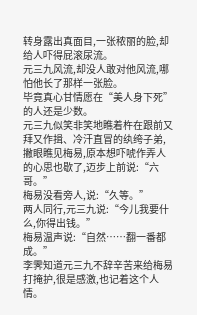转身露出真面目,一张秾丽的脸,却给人吓得屁滚尿流。
元三九风流,却没人敢对他风流,哪怕他长了那样一张脸。
毕竟真心甘情愿在“美人身下死”的人还是少数。
元三九似笑非笑地瞧着杵在跟前又拜又作揖、冷汗直冒的纨绔子弟,撇眼瞧见梅易,原本想吓唬作弄人的心思也歇了,迈步上前说:“六哥。”
梅易没看旁人,说:“久等。”
两人同行,元三九说:“今儿我要什么,你得出钱。”
梅易温声说:“自然……翻一番都成。”
李霁知道元三九不辞辛苦来给梅易打掩护,很是感激,也记着这个人情。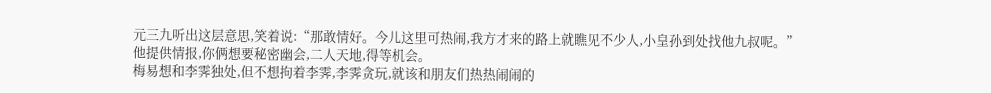元三九听出这层意思,笑着说:“那敢情好。今儿这里可热闹,我方才来的路上就瞧见不少人,小皇孙到处找他九叔呢。”
他提供情报,你俩想要秘密幽会,二人天地,得等机会。
梅易想和李霁独处,但不想拘着李霁,李霁贪玩,就该和朋友们热热闹闹的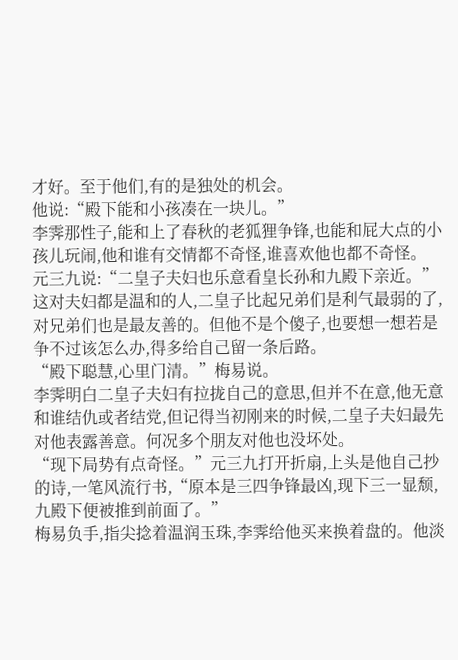才好。至于他们,有的是独处的机会。
他说:“殿下能和小孩凑在一块儿。”
李霁那性子,能和上了春秋的老狐狸争锋,也能和屁大点的小孩儿玩闹,他和谁有交情都不奇怪,谁喜欢他也都不奇怪。
元三九说:“二皇子夫妇也乐意看皇长孙和九殿下亲近。”
这对夫妇都是温和的人,二皇子比起兄弟们是利气最弱的了,对兄弟们也是最友善的。但他不是个傻子,也要想一想若是争不过该怎么办,得多给自己留一条后路。
“殿下聪慧,心里门清。”梅易说。
李霁明白二皇子夫妇有拉拢自己的意思,但并不在意,他无意和谁结仇或者结党,但记得当初刚来的时候,二皇子夫妇最先对他表露善意。何况多个朋友对他也没坏处。
“现下局势有点奇怪。”元三九打开折扇,上头是他自己抄的诗,一笔风流行书,“原本是三四争锋最凶,现下三一显颓,九殿下便被推到前面了。”
梅易负手,指尖捻着温润玉珠,李霁给他买来换着盘的。他淡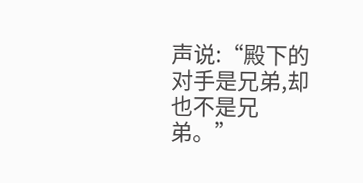声说:“殿下的对手是兄弟,却也不是兄弟。”